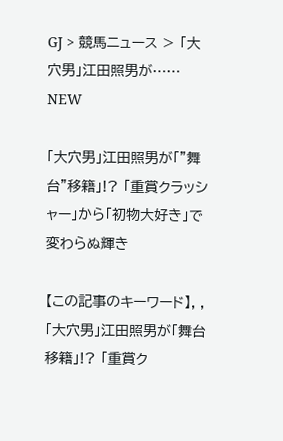GJ > 競馬ニュース > 「大穴男」江田照男が……
NEW

「大穴男」江田照男が「”舞台”移籍」!? 「重賞クラッシャー」から「初物大好き」で変わらぬ輝き

【この記事のキーワード】, ,
「大穴男」江田照男が「舞台移籍」!? 「重賞ク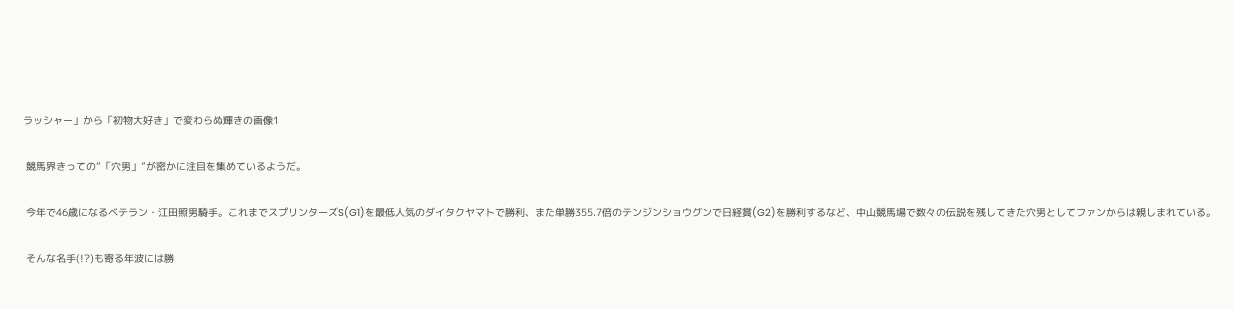ラッシャー」から「初物大好き」で変わらぬ輝きの画像1

 競馬界きっての”「穴男」”が密かに注目を集めているようだ。

 今年で46歳になるベテラン・江田照男騎手。これまでスプリンターズS(G1)を最低人気のダイタクヤマトで勝利、また単勝355.7倍のテンジンショウグンで日経賞(G2)を勝利するなど、中山競馬場で数々の伝説を残してきた穴男としてファンからは親しまれている。

 そんな名手(!?)も寄る年波には勝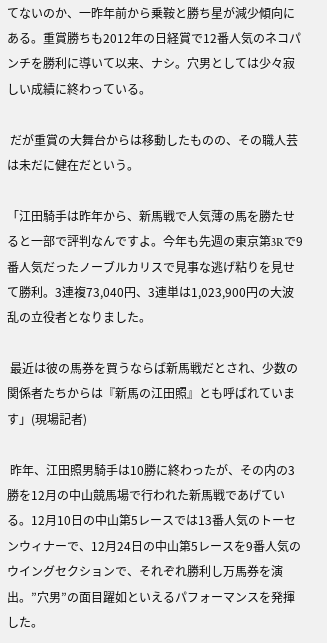てないのか、一昨年前から乗鞍と勝ち星が減少傾向にある。重賞勝ちも2012年の日経賞で12番人気のネコパンチを勝利に導いて以来、ナシ。穴男としては少々寂しい成績に終わっている。

 だが重賞の大舞台からは移動したものの、その職人芸は未だに健在だという。

「江田騎手は昨年から、新馬戦で人気薄の馬を勝たせると一部で評判なんですよ。今年も先週の東京第3Rで9番人気だったノーブルカリスで見事な逃げ粘りを見せて勝利。3連複73,040円、3連単は1,023,900円の大波乱の立役者となりました。

 最近は彼の馬券を買うならば新馬戦だとされ、少数の関係者たちからは『新馬の江田照』とも呼ばれています」(現場記者)

 昨年、江田照男騎手は10勝に終わったが、その内の3勝を12月の中山競馬場で行われた新馬戦であげている。12月10日の中山第5レースでは13番人気のトーセンウィナーで、12月24日の中山第5レースを9番人気のウイングセクションで、それぞれ勝利し万馬券を演出。”穴男”の面目躍如といえるパフォーマンスを発揮した。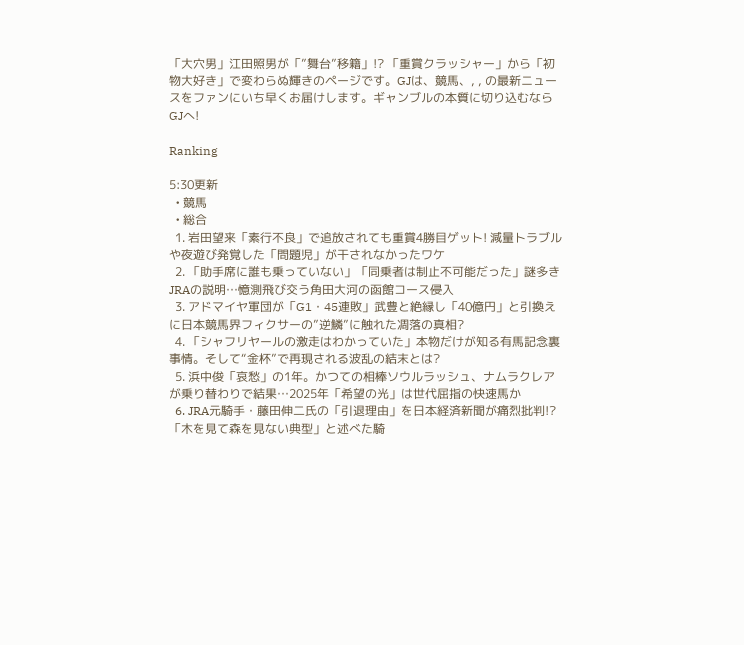「大穴男」江田照男が「”舞台”移籍」!? 「重賞クラッシャー」から「初物大好き」で変わらぬ輝きのページです。GJは、競馬、, , の最新ニュースをファンにいち早くお届けします。ギャンブルの本質に切り込むならGJへ!

Ranking

5:30更新
  • 競馬
  • 総合
  1. 岩田望来「素行不良」で追放されても重賞4勝目ゲット! 減量トラブルや夜遊び発覚した「問題児」が干されなかったワケ
  2. 「助手席に誰も乗っていない」「同乗者は制止不可能だった」謎多きJRAの説明…憶測飛び交う角田大河の函館コース侵入
  3. アドマイヤ軍団が「G1・45連敗」武豊と絶縁し「40億円」と引換えに日本競馬界フィクサーの”逆鱗”に触れた凋落の真相?
  4. 「シャフリヤールの激走はわかっていた」本物だけが知る有馬記念裏事情。そして“金杯”で再現される波乱の結末とは?
  5. 浜中俊「哀愁」の1年。かつての相棒ソウルラッシュ、ナムラクレアが乗り替わりで結果…2025年「希望の光」は世代屈指の快速馬か
  6. JRA元騎手・藤田伸二氏の「引退理由」を日本経済新聞が痛烈批判!?「木を見て森を見ない典型」と述べた騎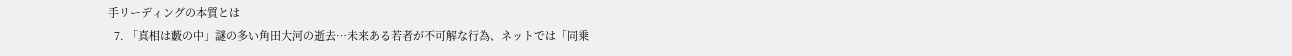手リーディングの本質とは
  7. 「真相は藪の中」謎の多い角田大河の逝去…未来ある若者が不可解な行為、ネットでは「同乗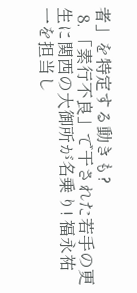者」を特定する動きも?
  8. 「素行不良」で干された若手の更生に関西の大御所が名乗り! 福永祐一を担当し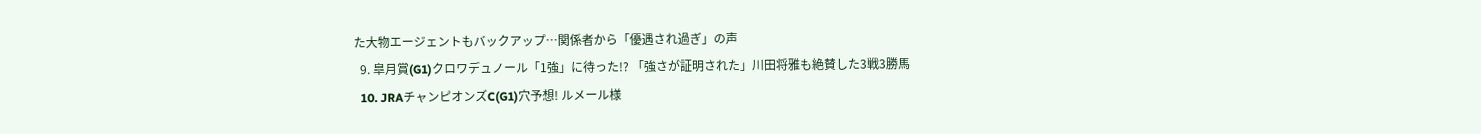た大物エージェントもバックアップ…関係者から「優遇され過ぎ」の声
  9. 皐月賞(G1)クロワデュノール「1強」に待った!? 「強さが証明された」川田将雅も絶賛した3戦3勝馬
  10. JRAチャンピオンズC(G1)穴予想! ルメール様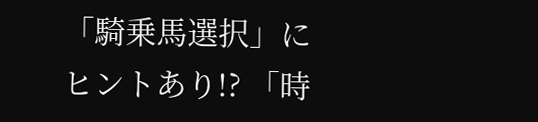「騎乗馬選択」にヒントあり!? 「時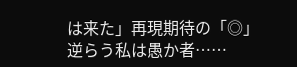は来た」再現期待の「◎」逆らう私は愚か者……